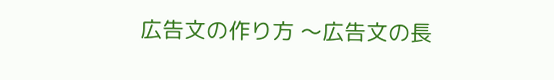広告文の作り方 〜広告文の長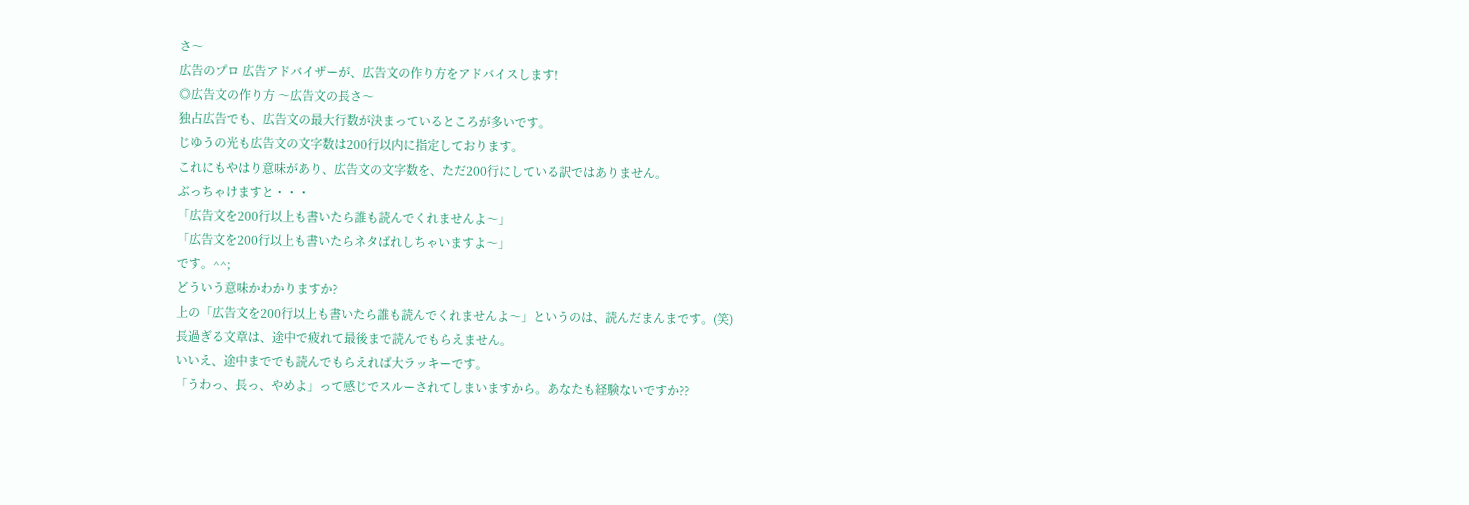さ〜
広告のプロ 広告アドバイザーが、広告文の作り方をアドバイスします!
◎広告文の作り方 〜広告文の長さ〜
独占広告でも、広告文の最大行数が決まっているところが多いです。
じゆうの光も広告文の文字数は200行以内に指定しております。
これにもやはり意味があり、広告文の文字数を、ただ200行にしている訳ではありません。
ぶっちゃけますと・・・
「広告文を200行以上も書いたら誰も読んでくれませんよ〜」
「広告文を200行以上も書いたらネタばれしちゃいますよ〜」
です。^^;
どういう意味かわかりますか?
上の「広告文を200行以上も書いたら誰も読んでくれませんよ〜」というのは、読んだまんまです。(笑)
長過ぎる文章は、途中で疲れて最後まで読んでもらえません。
いいえ、途中まででも読んでもらえれば大ラッキーです。
「うわっ、長っ、やめよ」って感じでスルーされてしまいますから。あなたも経験ないですか??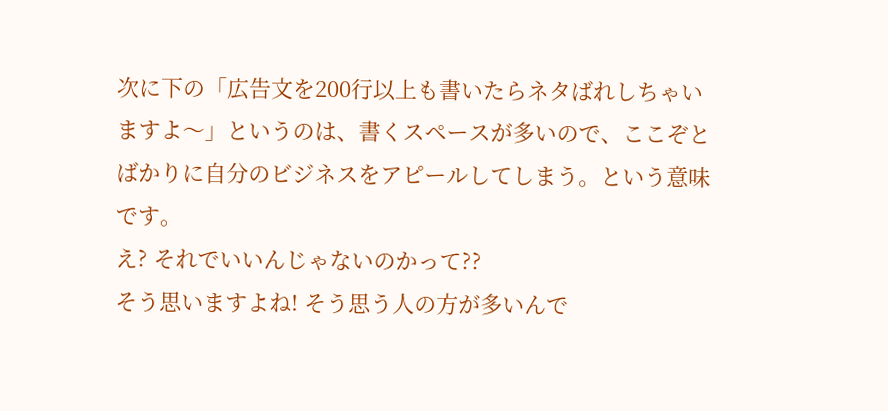次に下の「広告文を200行以上も書いたらネタばれしちゃいますよ〜」というのは、書くスペースが多いので、ここぞとばかりに自分のビジネスをアピールしてしまう。という意味です。
え? それでいいんじゃないのかって??
そう思いますよね! そう思う人の方が多いんで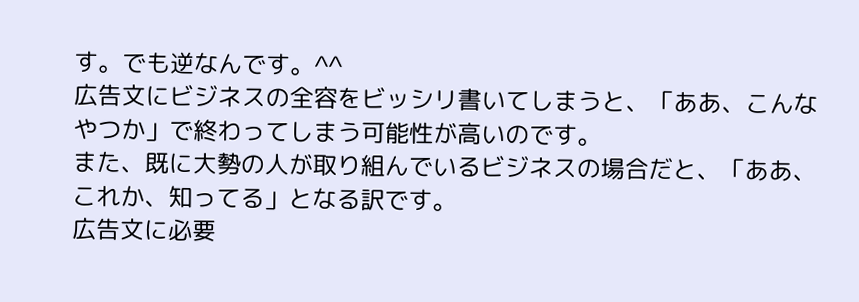す。でも逆なんです。^^
広告文にビジネスの全容をビッシリ書いてしまうと、「ああ、こんなやつか」で終わってしまう可能性が高いのです。
また、既に大勢の人が取り組んでいるビジネスの場合だと、「ああ、これか、知ってる」となる訳です。
広告文に必要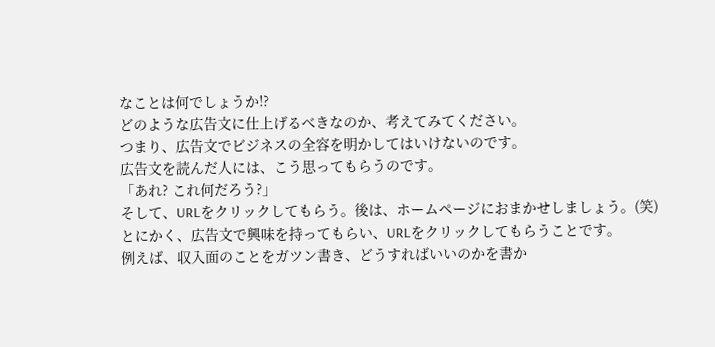なことは何でしょうか!?
どのような広告文に仕上げるべきなのか、考えてみてください。
つまり、広告文でビジネスの全容を明かしてはいけないのです。
広告文を読んだ人には、こう思ってもらうのです。
「あれ? これ何だろう?」
そして、URLをクリックしてもらう。後は、ホームページにおまかせしましょう。(笑)
とにかく、広告文で興味を持ってもらい、URLをクリックしてもらうことです。
例えば、収入面のことをガツン書き、どうすればいいのかを書か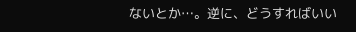ないとか…。逆に、どうすればいい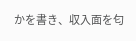かを書き、収入面を匂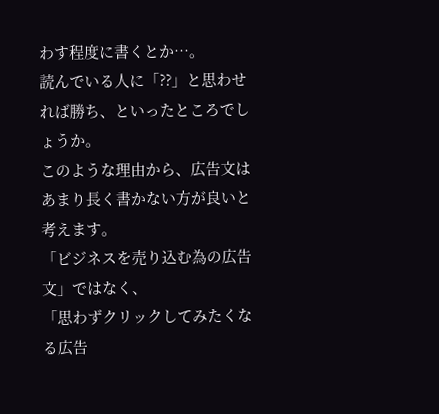わす程度に書くとか…。
読んでいる人に「??」と思わせれば勝ち、といったところでしょうか。
このような理由から、広告文はあまり長く書かない方が良いと考えます。
「ビジネスを売り込む為の広告文」ではなく、
「思わずクリックしてみたくなる広告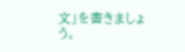文」を書きましょう。